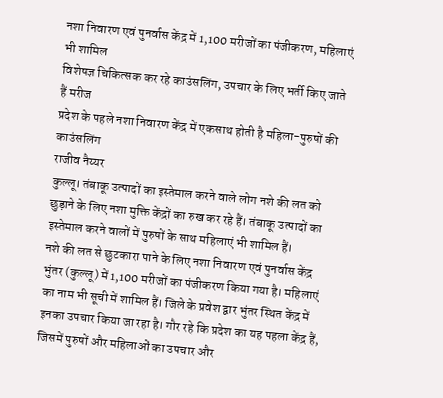नशा निवारण एवं पुनर्वास केंद्र में 1,100 मरीजों का पंजीकरण, महिलाएं भी शामिल
विशेषज्ञ चिकित्सक कर रहे काउंसलिंग, उपचार के लिए भर्ती किए जाते हैं मरीज
प्रदेश के पहले नशा निवारण केंद्र में एकसाथ होती है महिला-पुरुषों की काउंसलिंग
राजीव नैय्यर
कुल्लू। तंबाकू उत्पादों का इस्तेमाल करने वाले लोग नशे की लत को छुड़ाने के लिए नशा मुक्ति केंद्रों का रुख कर रहे हैं। तंबाकू उत्पादों का इस्तेमाल करने वालों में पुरुषों के साथ महिलाएं भी शामिल हैं।
नशे की लत से छुटकारा पाने के लिए नशा निवारण एवं पुनर्वास केंद्र भुंतर (कुल्लू) में 1,100 मरीजों का पंजीकरण किया गया है। महिलाएं का नाम भी सूची में शामिल हैं। जिले के प्रवेश द्वार भुंतर स्थित केंद्र में इनका उपचार किया जा रहा है। गौर रहे कि प्रदेश का यह पहला केंद्र हैं, जिसमें पुरुषों और महिलाओं का उपचार और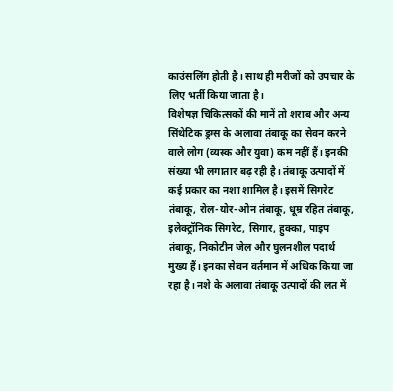काउंसलिंग होती है। साथ ही मरीजों को उपचार के लिए भर्ती किया जाता है।
विशेषज्ञ चिकित्सकों की मानें तो शराब और अन्य सिंथेटिक ड्रग्स के अलावा तंबाकू का सेवन करने वाले लोग (व्यस्क और युवा) कम नहीं हैं। इनकी संख्या भी लगातार बढ़ रही है। तंबाकू उत्पादों में कई प्रकार का नशा शामिल है। इसमें सिगरेट तंबाकू, रोल-योर-ओन तंबाकू, धूम्र रहित तंबाकू, इलेक्ट्रॉनिक सिगरेट, सिगार, हुक्का, पाइप तंबाकू, निकोटीन जेल और घुलनशील पदार्थ मुख्य हैं। इनका सेवन वर्तमान में अधिक किया जा रहा है। नशे के अलावा तंबाकू उत्पादों की लत में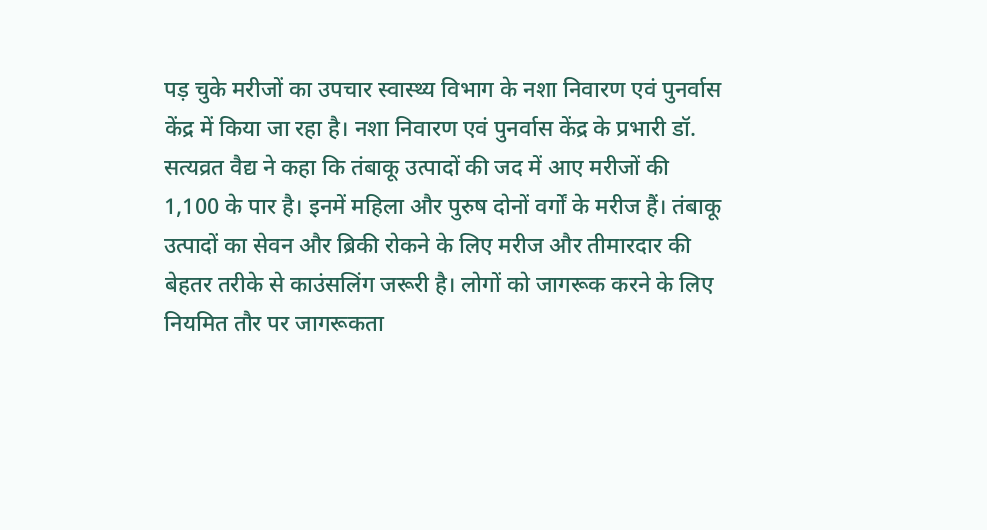पड़ चुके मरीजों का उपचार स्वास्थ्य विभाग के नशा निवारण एवं पुनर्वास केंद्र में किया जा रहा है। नशा निवारण एवं पुनर्वास केंद्र के प्रभारी डॉ. सत्यव्रत वैद्य ने कहा कि तंबाकू उत्पादों की जद में आए मरीजों की 1,100 के पार है। इनमें महिला और पुरुष दोनों वर्गों के मरीज हैं। तंबाकू उत्पादों का सेवन और ब्रिकी रोकने के लिए मरीज और तीमारदार की बेहतर तरीके से काउंसलिंग जरूरी है। लोगों को जागरूक करने के लिए नियमित तौर पर जागरूकता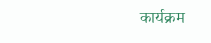कार्यक्रम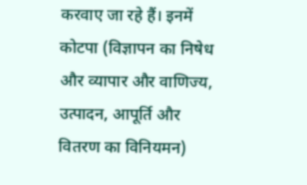करवाए जा रहे हैं। इनमें कोटपा (विज्ञापन का निषेध और व्यापार और वाणिज्य, उत्पादन, आपूर्ति और वितरण का विनियमन)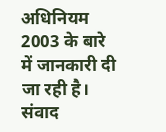अधिनियम 2003 के बारे में जानकारी दी जा रही है। संवाद